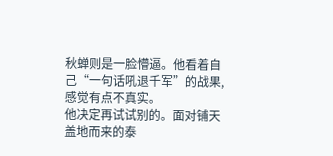秋蝉则是一脸懵逼。他看着自己“一句话吼退千军”的战果,感觉有点不真实。
他决定再试试别的。面对铺天盖地而来的泰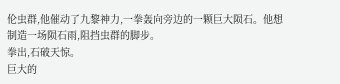伦虫群,他催动了九黎神力,一拳轰向旁边的一颗巨大陨石。他想制造一场陨石雨,阻挡虫群的脚步。
拳出,石破天惊。
巨大的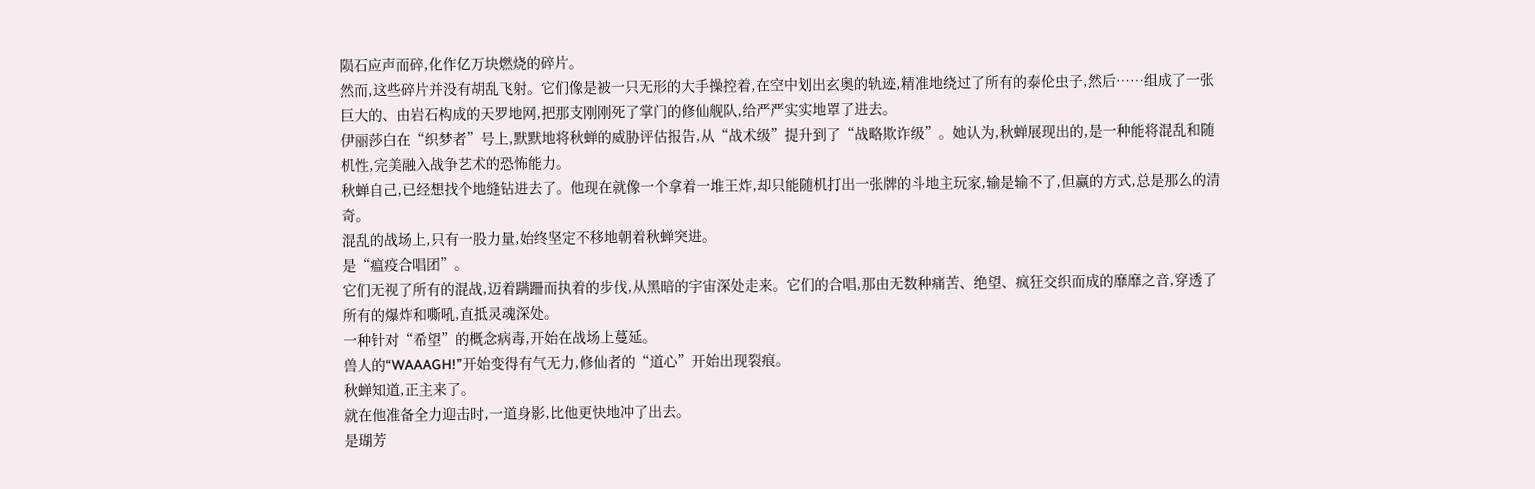陨石应声而碎,化作亿万块燃烧的碎片。
然而,这些碎片并没有胡乱飞射。它们像是被一只无形的大手操控着,在空中划出玄奥的轨迹,精准地绕过了所有的泰伦虫子,然后……组成了一张巨大的、由岩石构成的天罗地网,把那支刚刚死了掌门的修仙舰队,给严严实实地罩了进去。
伊丽莎白在“织梦者”号上,默默地将秋蝉的威胁评估报告,从“战术级”提升到了“战略欺诈级”。她认为,秋蝉展现出的,是一种能将混乱和随机性,完美融入战争艺术的恐怖能力。
秋蝉自己,已经想找个地缝钻进去了。他现在就像一个拿着一堆王炸,却只能随机打出一张牌的斗地主玩家,输是输不了,但赢的方式,总是那么的清奇。
混乱的战场上,只有一股力量,始终坚定不移地朝着秋蝉突进。
是“瘟疫合唱团”。
它们无视了所有的混战,迈着蹒跚而执着的步伐,从黑暗的宇宙深处走来。它们的合唱,那由无数种痛苦、绝望、疯狂交织而成的靡靡之音,穿透了所有的爆炸和嘶吼,直抵灵魂深处。
一种针对“希望”的概念病毒,开始在战场上蔓延。
兽人的“WAAAGH!”开始变得有气无力,修仙者的“道心”开始出现裂痕。
秋蝉知道,正主来了。
就在他准备全力迎击时,一道身影,比他更快地冲了出去。
是瑚芳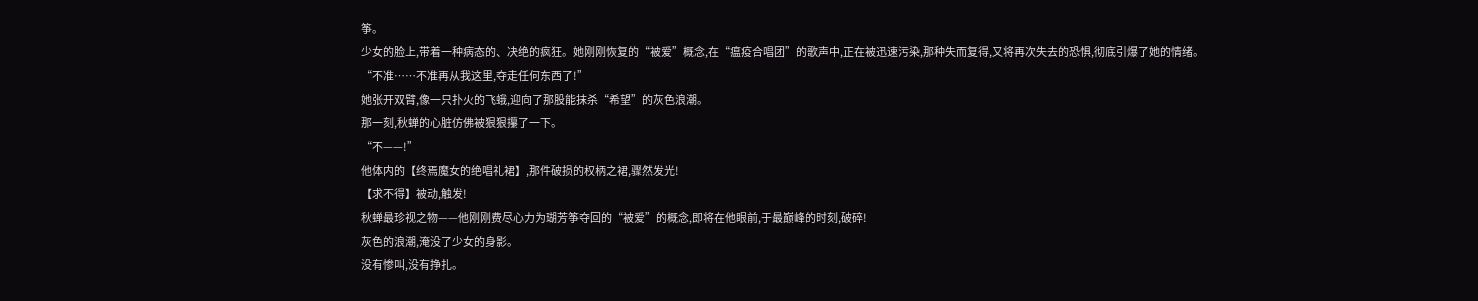筝。
少女的脸上,带着一种病态的、决绝的疯狂。她刚刚恢复的“被爱”概念,在“瘟疫合唱团”的歌声中,正在被迅速污染,那种失而复得,又将再次失去的恐惧,彻底引爆了她的情绪。
“不准……不准再从我这里,夺走任何东西了!”
她张开双臂,像一只扑火的飞蛾,迎向了那股能抹杀“希望”的灰色浪潮。
那一刻,秋蝉的心脏仿佛被狠狠攥了一下。
“不——!”
他体内的【终焉魔女的绝唱礼裙】,那件破损的权柄之裙,骤然发光!
【求不得】被动,触发!
秋蝉最珍视之物——他刚刚费尽心力为瑚芳筝夺回的“被爱”的概念,即将在他眼前,于最巅峰的时刻,破碎!
灰色的浪潮,淹没了少女的身影。
没有惨叫,没有挣扎。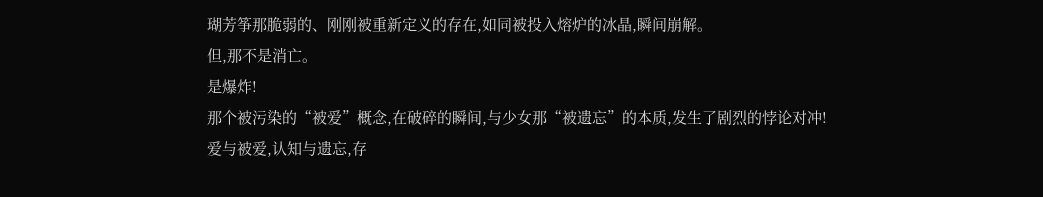瑚芳筝那脆弱的、刚刚被重新定义的存在,如同被投入熔炉的冰晶,瞬间崩解。
但,那不是消亡。
是爆炸!
那个被污染的“被爱”概念,在破碎的瞬间,与少女那“被遗忘”的本质,发生了剧烈的悖论对冲!
爱与被爱,认知与遗忘,存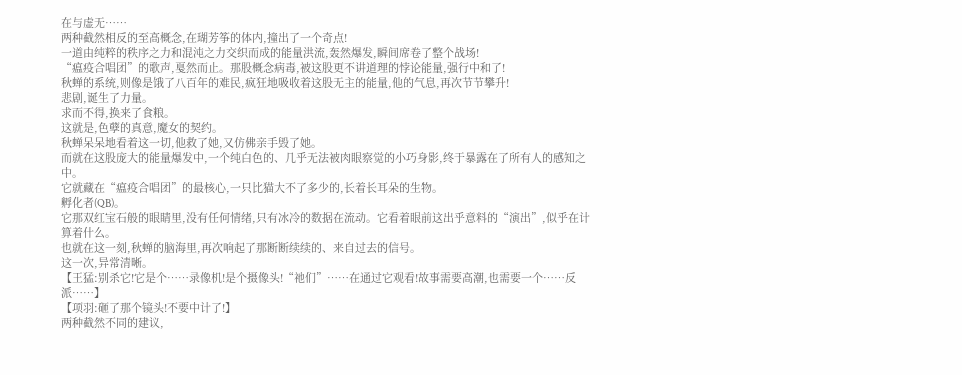在与虚无……
两种截然相反的至高概念,在瑚芳筝的体内,撞出了一个奇点!
一道由纯粹的秩序之力和混沌之力交织而成的能量洪流,轰然爆发,瞬间席卷了整个战场!
“瘟疫合唱团”的歌声,戛然而止。那股概念病毒,被这股更不讲道理的悖论能量,强行中和了!
秋蝉的系统,则像是饿了八百年的难民,疯狂地吸收着这股无主的能量,他的气息,再次节节攀升!
悲剧,诞生了力量。
求而不得,换来了食粮。
这就是,色孽的真意,魔女的契约。
秋蝉呆呆地看着这一切,他救了她,又仿佛亲手毁了她。
而就在这股庞大的能量爆发中,一个纯白色的、几乎无法被肉眼察觉的小巧身影,终于暴露在了所有人的感知之中。
它就藏在“瘟疫合唱团”的最核心,一只比猫大不了多少的,长着长耳朵的生物。
孵化者(QB)。
它那双红宝石般的眼睛里,没有任何情绪,只有冰冷的数据在流动。它看着眼前这出乎意料的“演出”,似乎在计算着什么。
也就在这一刻,秋蝉的脑海里,再次响起了那断断续续的、来自过去的信号。
这一次,异常清晰。
【王猛:别杀它!它是个……录像机!是个摄像头!“祂们”……在通过它观看!故事需要高潮,也需要一个……反派……】
【项羽:砸了那个镜头!不要中计了!】
两种截然不同的建议,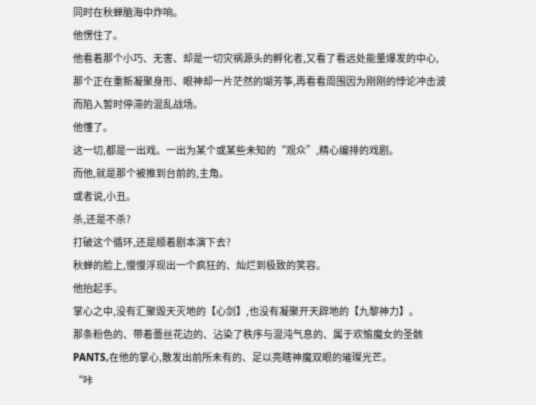同时在秋蝉脑海中炸响。
他愣住了。
他看着那个小巧、无害、却是一切灾祸源头的孵化者,又看了看远处能量爆发的中心,那个正在重新凝聚身形、眼神却一片茫然的瑚芳筝,再看看周围因为刚刚的悖论冲击波而陷入暂时停滞的混乱战场。
他懂了。
这一切,都是一出戏。一出为某个或某些未知的“观众”,精心编排的戏剧。
而他,就是那个被推到台前的,主角。
或者说,小丑。
杀,还是不杀?
打破这个循环,还是顺着剧本演下去?
秋蝉的脸上,慢慢浮现出一个疯狂的、灿烂到极致的笑容。
他抬起手。
掌心之中,没有汇聚毁天灭地的【心剑】,也没有凝聚开天辟地的【九黎神力】。
那条粉色的、带着蕾丝花边的、沾染了秩序与混沌气息的、属于欢愉魔女的圣骸PANTS,在他的掌心,散发出前所未有的、足以亮瞎神魔双眼的璀璨光芒。
“咔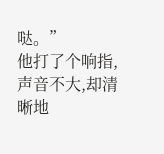哒。”
他打了个响指,声音不大,却清晰地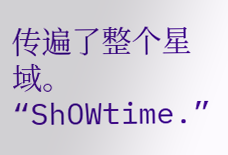传遍了整个星域。
“ShOWtime.”